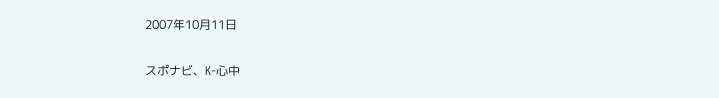2007年10月11日

スポナビ、K-心中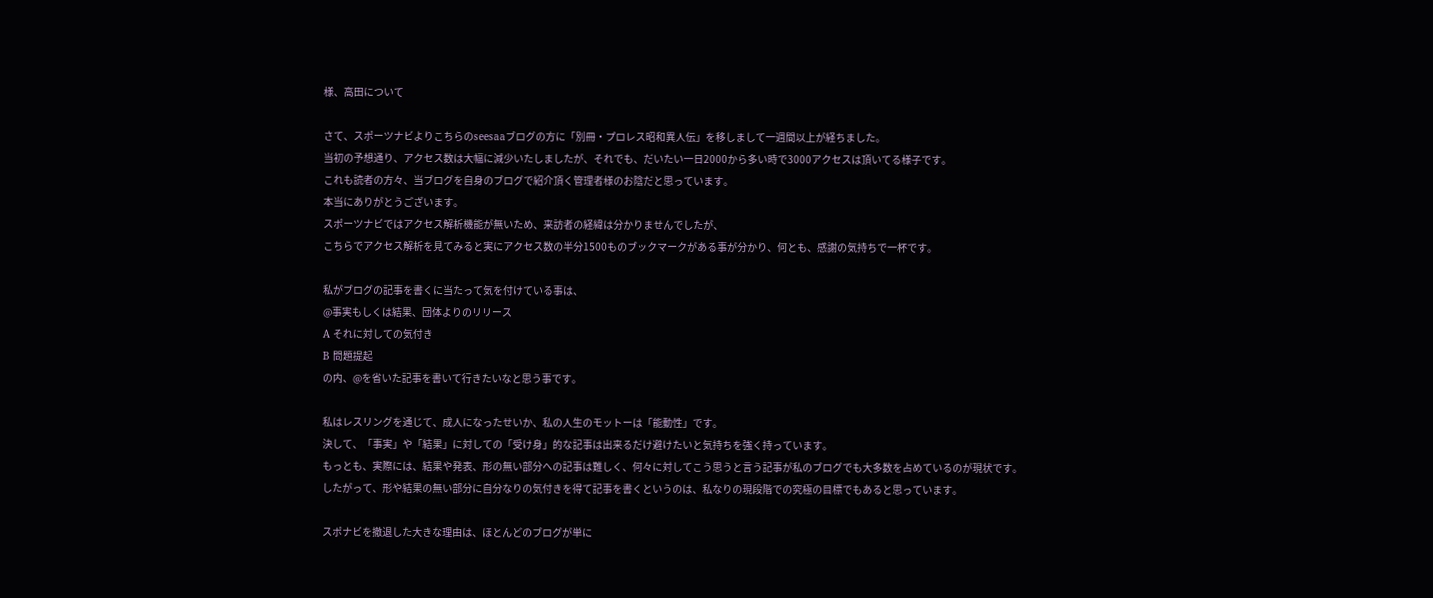様、高田について

さて、スポーツナビよりこちらのseesaaブログの方に「別冊・プロレス昭和異人伝」を移しまして一週間以上が経ちました。
当初の予想通り、アクセス数は大幅に減少いたしましたが、それでも、だいたい一日2000から多い時で3000アクセスは頂いてる様子です。
これも読者の方々、当ブログを自身のブログで紹介頂く管理者様のお陰だと思っています。
本当にありがとうございます。
スポーツナビではアクセス解析機能が無いため、来訪者の経緯は分かりませんでしたが、
こちらでアクセス解析を見てみると実にアクセス数の半分1500ものブックマークがある事が分かり、何とも、感謝の気持ちで一杯です。

私がブログの記事を書くに当たって気を付けている事は、
@事実もしくは結果、団体よりのリリース
A それに対しての気付き
B 問題提起
の内、@を省いた記事を書いて行きたいなと思う事です。

私はレスリングを通じて、成人になったせいか、私の人生のモットーは「能動性」です。
決して、「事実」や「結果」に対しての「受け身」的な記事は出来るだけ避けたいと気持ちを強く持っています。
もっとも、実際には、結果や発表、形の無い部分への記事は難しく、何々に対してこう思うと言う記事が私のブログでも大多数を占めているのが現状です。
したがって、形や結果の無い部分に自分なりの気付きを得て記事を書くというのは、私なりの現段階での究極の目標でもあると思っています。

スポナビを撤退した大きな理由は、ほとんどのブログが単に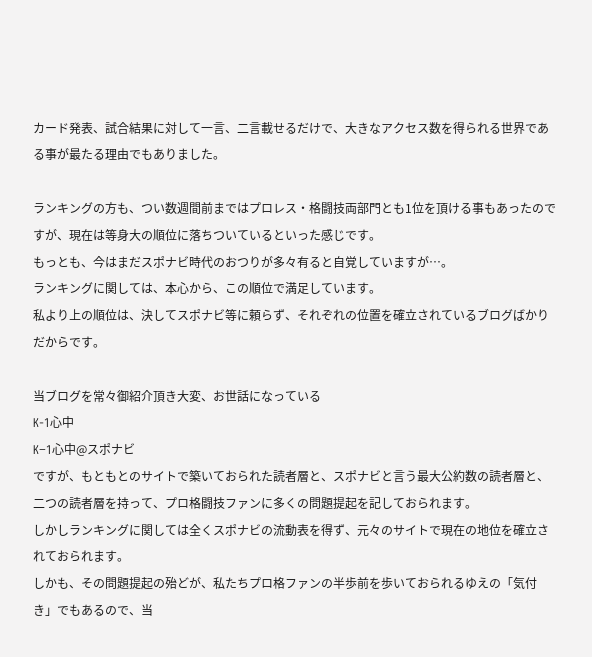カード発表、試合結果に対して一言、二言載せるだけで、大きなアクセス数を得られる世界である事が最たる理由でもありました。

ランキングの方も、つい数週間前まではプロレス・格闘技両部門とも1位を頂ける事もあったのですが、現在は等身大の順位に落ちついているといった感じです。
もっとも、今はまだスポナビ時代のおつりが多々有ると自覚していますが…。
ランキングに関しては、本心から、この順位で満足しています。
私より上の順位は、決してスポナビ等に頼らず、それぞれの位置を確立されているブログばかりだからです。

当ブログを常々御紹介頂き大変、お世話になっている
K-1心中
K−1心中@スポナビ
ですが、もともとのサイトで築いておられた読者層と、スポナビと言う最大公約数の読者層と、二つの読者層を持って、プロ格闘技ファンに多くの問題提起を記しておられます。
しかしランキングに関しては全くスポナビの流動表を得ず、元々のサイトで現在の地位を確立されておられます。
しかも、その問題提起の殆どが、私たちプロ格ファンの半歩前を歩いておられるゆえの「気付き」でもあるので、当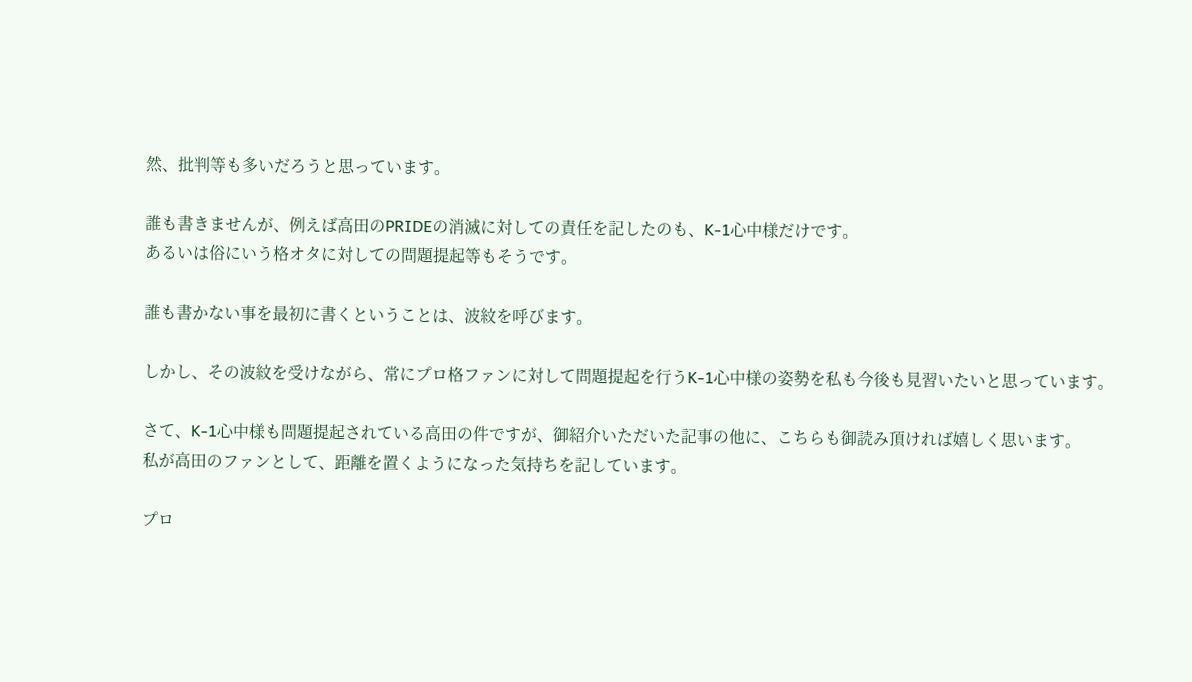然、批判等も多いだろうと思っています。

誰も書きませんが、例えば高田のPRIDEの消滅に対しての責任を記したのも、K-1心中様だけです。
あるいは俗にいう格オタに対しての問題提起等もそうです。

誰も書かない事を最初に書くということは、波紋を呼びます。

しかし、その波紋を受けながら、常にプロ格ファンに対して問題提起を行うK-1心中様の姿勢を私も今後も見習いたいと思っています。

さて、K-1心中様も問題提起されている高田の件ですが、御紹介いただいた記事の他に、こちらも御読み頂ければ嬉しく思います。
私が高田のファンとして、距離を置くようになった気持ちを記しています。

プロ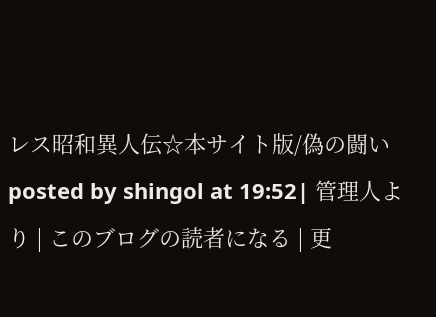レス昭和異人伝☆本サイト版/偽の闘い
posted by shingol at 19:52| 管理人より | このブログの読者になる | 更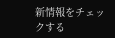新情報をチェックする